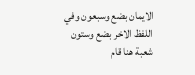الايمان بضع وسبعون وفي اللفظ الاخر بضع وستون شعبة هنا قام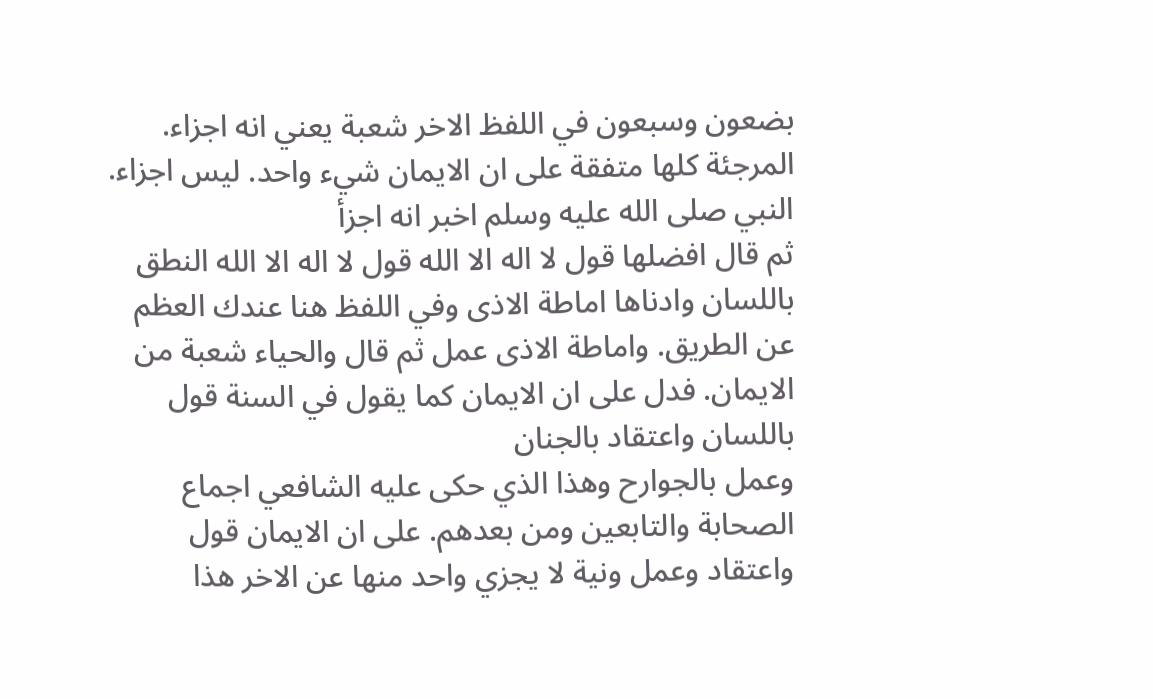بضعون وسبعون في اللفظ الاخر شعبة يعني انه اجزاء. المرجئة كلها متفقة على ان الايمان شيء واحد. ليس اجزاء. النبي صلى الله عليه وسلم اخبر انه اجزأ
ثم قال افضلها قول لا اله الا الله قول لا اله الا الله النطق باللسان وادناها اماطة الاذى وفي اللفظ هنا عندك العظم عن الطريق. واماطة الاذى عمل ثم قال والحياء شعبة من الايمان. فدل على ان الايمان كما يقول في السنة قول باللسان واعتقاد بالجنان
وعمل بالجوارح وهذا الذي حكى عليه الشافعي اجماع الصحابة والتابعين ومن بعدهم. على ان الايمان قول واعتقاد وعمل ونية لا يجزي واحد منها عن الاخر هذا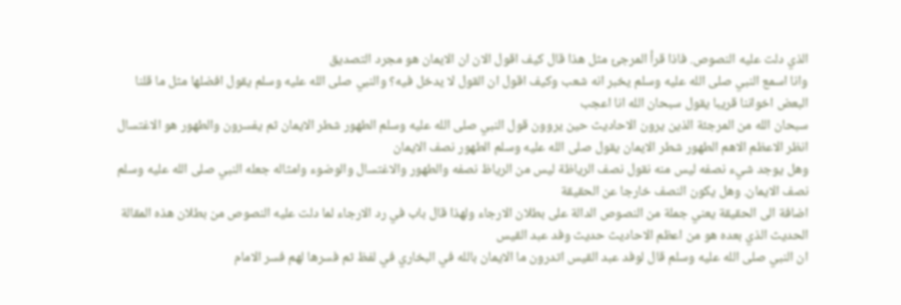الذي دلت عليه النصوص. فاذا قرأ المرجئ مثل هذا قال كيف اقول الان ان الايمان هو مجرد التصديق
وانا اسمع النبي صلى الله عليه وسلم يخبر انه شعب وكيف اقول ان القول لا يدخل فيه؟ والنبي صلى الله عليه وسلم يقول افضلها مثل ما قلنا البعض اخواننا قريبا يقول سبحان الله انا اعجب
سبحان الله من المرجئة الذين يرون الاحاديث حين يروون قول النبي صلى الله عليه وسلم الطهور شطر الايمان ثم يفسرون والطهور هو الاغتسال انظر الاعظم الاهم الطهور شطر الايمان يقول صلى الله عليه وسلم الطهور نصف الايمان
وهل يوجد شيء نصفه ليس منه نقول نصف الرياظة ليس من الرياظ نصفه والطهور والاغتسال والوضوء وامثاله جعله النبي صلى الله عليه وسلم نصف الايمان. وهل يكون النصف خارجا عن الحقيقة
اضافة الى الحقيقة يعني جملة من النصوص الدالة على بطلان الارجاء ولهذا قال باب في رد الارجاء لما دلت عليه النصوص من بطلان هذه المقالة الحديث الذي بعده هو من اعظم الاحاديث حديث وفد عبد القيس
ان النبي صلى الله عليه وسلم قال لوفد عبد القيس اتدرون ما الايمان بالله في البخاري في لفظ ثم فسرها لهم فسر الامام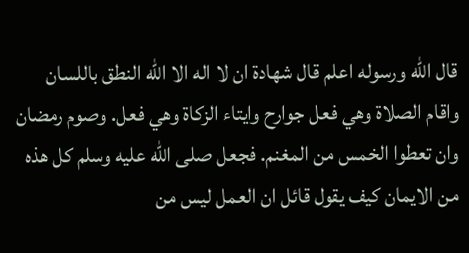قال الله ورسوله اعلم قال شهادة ان لا اله الا الله النطق باللسان
واقام الصلاة وهي فعل جوارح وايتاء الزكاة وهي فعل. وصوم رمضان وان تعطوا الخمس من المغنم. فجعل صلى الله عليه وسلم كل هذه من الايمان كيف يقول قائل ان العمل ليس من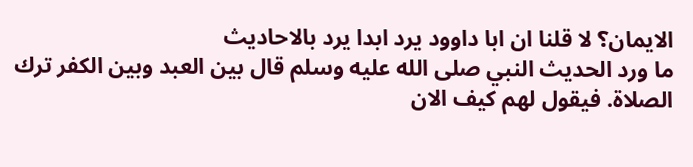الايمان؟ لا قلنا ان ابا داوود يرد ابدا يرد بالاحاديث
ما ورد الحديث النبي صلى الله عليه وسلم قال بين العبد وبين الكفر ترك الصلاة. فيقول لهم كيف الان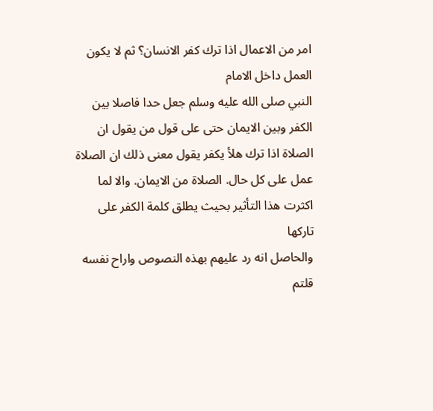امر من الاعمال اذا ترك كفر الانسان؟ ثم لا يكون العمل داخل الامام
النبي صلى الله عليه وسلم جعل حدا فاصلا بين الكفر وبين الايمان حتى على قول من يقول ان الصلاة اذا ترك هلأ يكفر يقول معنى ذلك ان الصلاة عمل على كل حال. الصلاة من الايمان. والا لما اكثرت هذا التأثير بحيث يطلق كلمة الكفر على تاركها
والحاصل انه رد عليهم بهذه النصوص واراح نفسه قلتم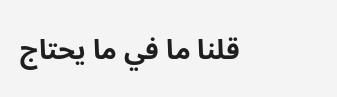قلنا ما في ما يحتاج